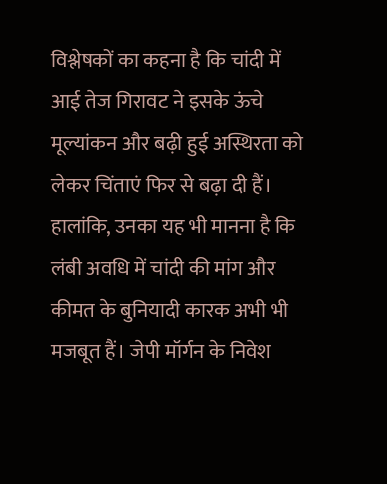विश्लेषकों का कहना है कि चांदी में आई तेज गिरावट ने इसके ऊंचे मूल्यांकन और बढ़ी हुई अस्थिरता को लेकर चिंताएं फिर से बढ़ा दी हैं। हालांकि, उनका यह भी मानना है कि लंबी अवधि में चांदी की मांग और कीमत के बुनियादी कारक अभी भी मजबूत हैं। जेपी मॉर्गन के निवेश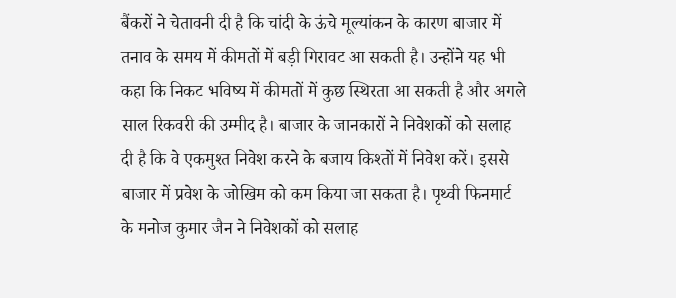बैंकरों ने चेतावनी दी है कि चांदी के ऊंचे मूल्यांकन के कारण बाजार में तनाव के समय में कीमतों में बड़ी गिरावट आ सकती है। उन्होंने यह भी कहा कि निकट भविष्य में कीमतों में कुछ स्थिरता आ सकती है और अगले साल रिकवरी की उम्मीद है। बाजार के जानकारों ने निवेशकों को सलाह दी है कि वे एकमुश्त निवेश करने के बजाय किश्तों में निवेश करें। इससे बाजार में प्रवेश के जोखिम को कम किया जा सकता है। पृथ्वी फिनमार्ट के मनोज कुमार जैन ने निवेशकों को सलाह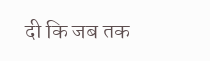दी कि जब तक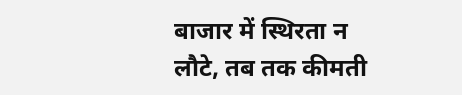बाजार में स्थिरता न लौटे, तब तक कीमती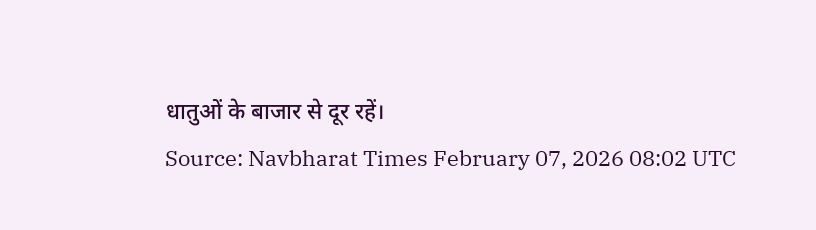धातुओं के बाजार से दूर रहें।
Source: Navbharat Times February 07, 2026 08:02 UTC